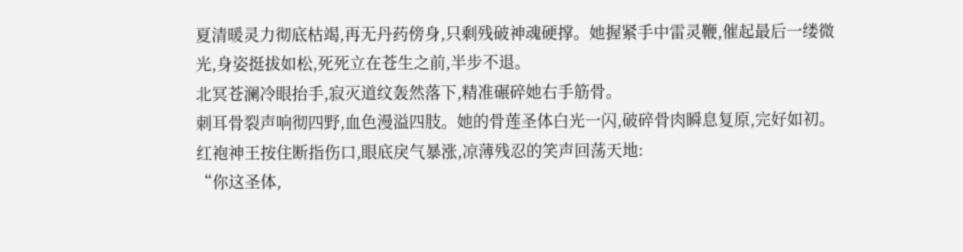夏清暖灵力彻底枯竭,再无丹药傍身,只剩残破神魂硬撑。她握紧手中雷灵鞭,催起最后一缕微光,身姿挺拔如松,死死立在苍生之前,半步不退。
北冥苍澜冷眼抬手,寂灭道纹轰然落下,精准碾碎她右手筋骨。
刺耳骨裂声响彻四野,血色漫溢四肢。她的骨莲圣体白光一闪,破碎骨肉瞬息复原,完好如初。
红袍神王按住断指伤口,眼底戾气暴涨,凉薄残忍的笑声回荡天地:
“你这圣体,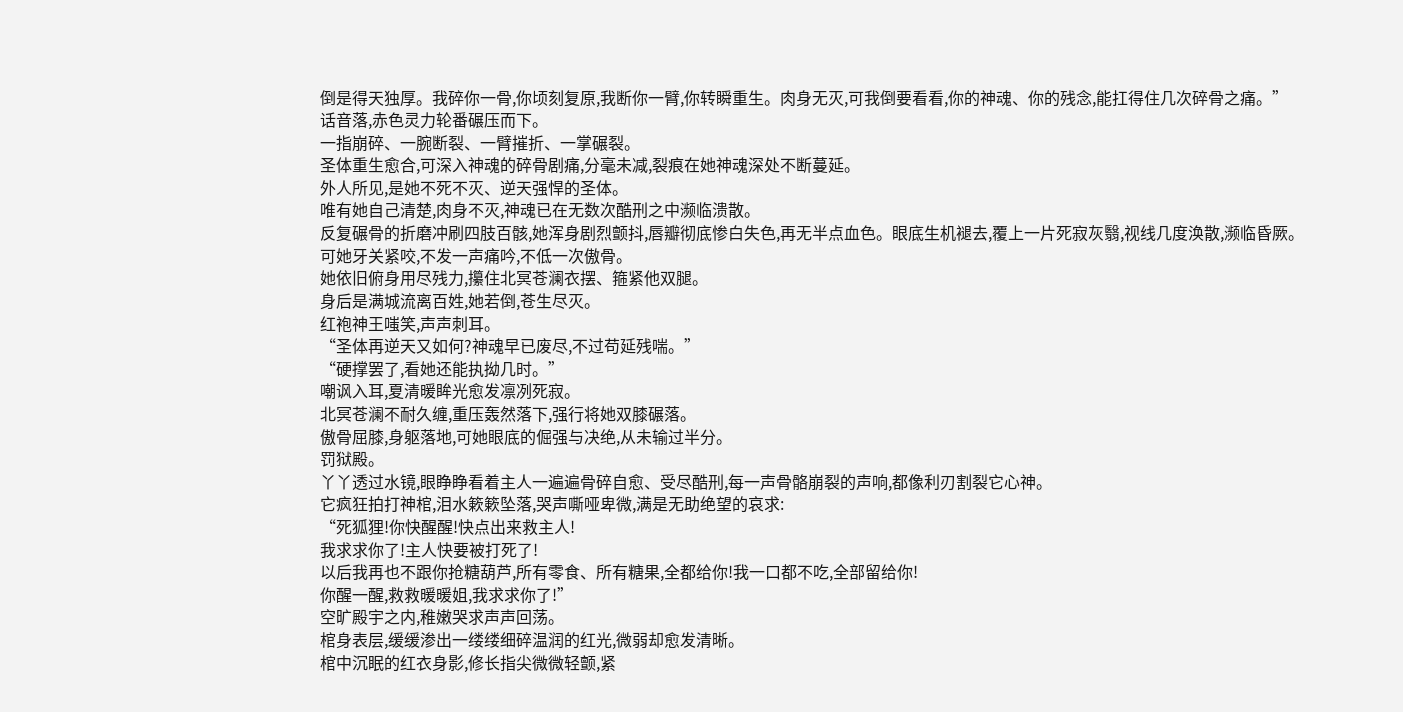倒是得天独厚。我碎你一骨,你顷刻复原,我断你一臂,你转瞬重生。肉身无灭,可我倒要看看,你的神魂、你的残念,能扛得住几次碎骨之痛。”
话音落,赤色灵力轮番碾压而下。
一指崩碎、一腕断裂、一臂摧折、一掌碾裂。
圣体重生愈合,可深入神魂的碎骨剧痛,分毫未减,裂痕在她神魂深处不断蔓延。
外人所见,是她不死不灭、逆天强悍的圣体。
唯有她自己清楚,肉身不灭,神魂已在无数次酷刑之中濒临溃散。
反复碾骨的折磨冲刷四肢百骸,她浑身剧烈颤抖,唇瓣彻底惨白失色,再无半点血色。眼底生机褪去,覆上一片死寂灰翳,视线几度涣散,濒临昏厥。
可她牙关紧咬,不发一声痛吟,不低一次傲骨。
她依旧俯身用尽残力,攥住北冥苍澜衣摆、箍紧他双腿。
身后是满城流离百姓,她若倒,苍生尽灭。
红袍神王嗤笑,声声刺耳。
“圣体再逆天又如何?神魂早已废尽,不过苟延残喘。”
“硬撑罢了,看她还能执拗几时。”
嘲讽入耳,夏清暖眸光愈发凛冽死寂。
北冥苍澜不耐久缠,重压轰然落下,强行将她双膝碾落。
傲骨屈膝,身躯落地,可她眼底的倔强与决绝,从未输过半分。
罚狱殿。
丫丫透过水镜,眼睁睁看着主人一遍遍骨碎自愈、受尽酷刑,每一声骨骼崩裂的声响,都像利刃割裂它心神。
它疯狂拍打神棺,泪水簌簌坠落,哭声嘶哑卑微,满是无助绝望的哀求:
“死狐狸!你快醒醒!快点出来救主人!
我求求你了!主人快要被打死了!
以后我再也不跟你抢糖葫芦,所有零食、所有糖果,全都给你!我一口都不吃,全部留给你!
你醒一醒,救救暖暖姐,我求求你了!”
空旷殿宇之内,稚嫩哭求声声回荡。
棺身表层,缓缓渗出一缕缕细碎温润的红光,微弱却愈发清晰。
棺中沉眠的红衣身影,修长指尖微微轻颤,紧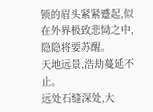锁的眉头紧紧蹙起,似在外界极致悲恸之中,隐隐将要苏醒。
天地远景,浩劫蔓延不止。
远处石缝深处,大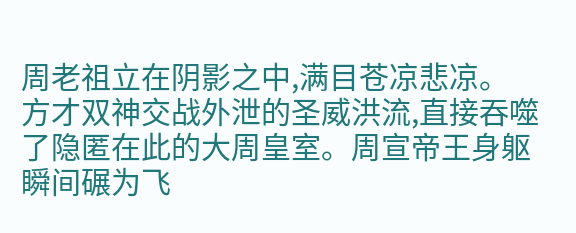周老祖立在阴影之中,满目苍凉悲凉。
方才双神交战外泄的圣威洪流,直接吞噬了隐匿在此的大周皇室。周宣帝王身躯瞬间碾为飞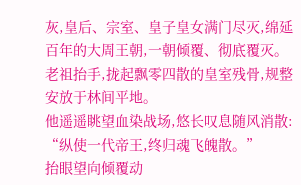灰,皇后、宗室、皇子皇女满门尽灭,绵延百年的大周王朝,一朝倾覆、彻底覆灭。
老祖抬手,拢起飘零四散的皇室残骨,规整安放于林间平地。
他遥遥眺望血染战场,悠长叹息随风消散:
“纵使一代帝王,终归魂飞魄散。”
抬眼望向倾覆动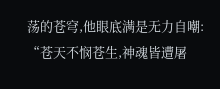荡的苍穹,他眼底满是无力自嘲:
“苍天不悯苍生,神魂皆遭屠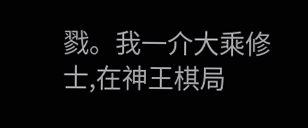戮。我一介大乘修士,在神王棋局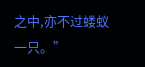之中,亦不过蝼蚁一只。”